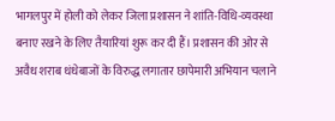भागलपुर में होली को लेकर जिला प्रशासन ने शांति-विधि-व्यवस्था बनाए रखने के लिए तैयारियां शुरू कर दी हैं। प्रशासन की ओर से अवैध शराब धंधेबाजों के विरुद्ध लगातार छापेमारी अभियान चलाने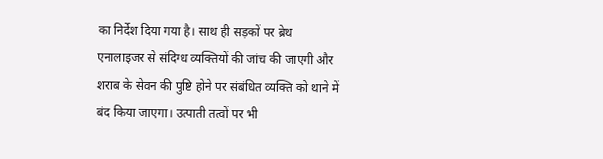का निर्देश दिया गया है। साथ ही सड़कों पर ब्रेथ एनालाइजर से संदिग्ध व्यक्तियों की जांच की जाएगी और शराब के सेवन की पुष्टि होने पर संबंधित व्यक्ति को थाने में बंद किया जाएगा। उत्पाती तत्वों पर भी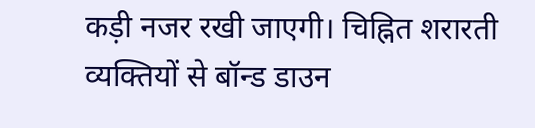कड़ी नजर रखी जाएगी। चिह्नित शरारती व्यक्तियों से बॉन्ड डाउन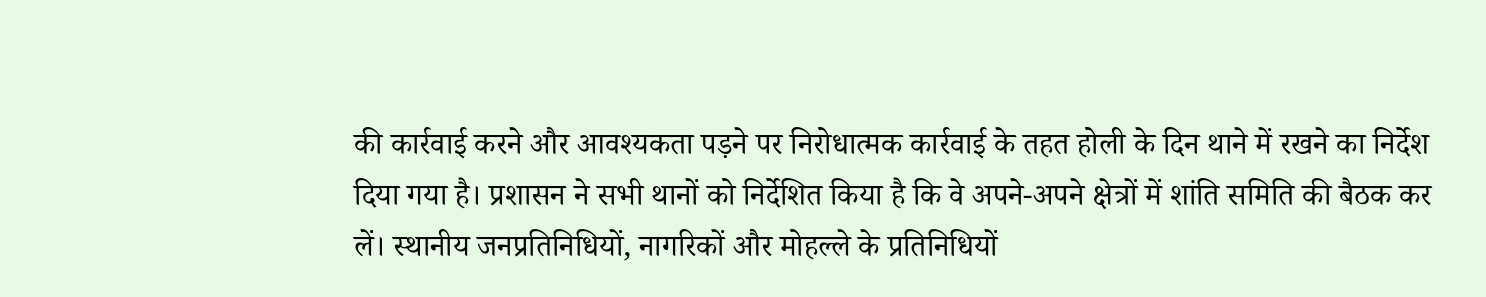की कार्रवाई करने और आवश्यकता पड़ने पर निरोधात्मक कार्रवाई के तहत होली के दिन थाने में रखने का निर्देश दिया गया है। प्रशासन ने सभी थानों को निर्देशित किया है कि वे अपने-अपने क्षेत्रों में शांति समिति की बैठक कर लें। स्थानीय जनप्रतिनिधियों, नागरिकों और मोहल्ले के प्रतिनिधियों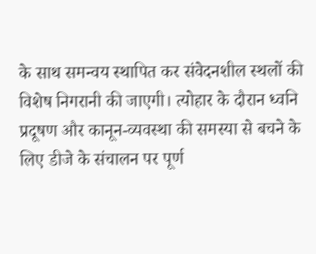के साथ समन्वय स्थापित कर संवेदनशील स्थलों की विशेष निगरानी की जाएगी। त्योहार के दौरान ध्वनि प्रदूषण और कानून-व्यवस्था की समस्या से बचने के लिए डीजे के संचालन पर पूर्ण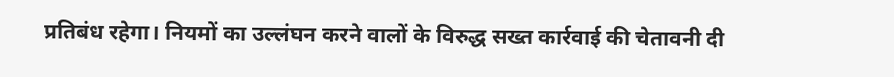प्रतिबंध रहेगा। नियमों का उल्लंघन करने वालों के विरुद्ध सख्त कार्रवाई की चेतावनी दी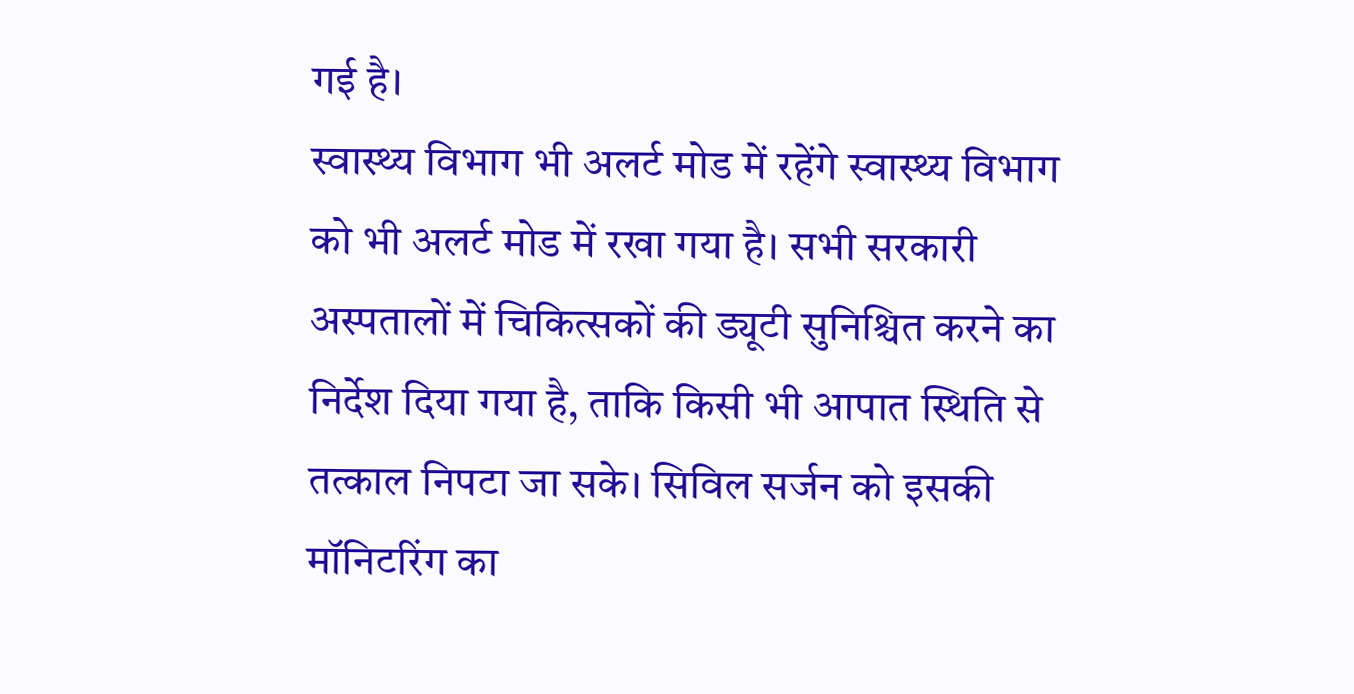गई है।
स्वास्थ्य विभाग भी अलर्ट मोड में रहेंगे स्वास्थ्य विभाग को भी अलर्ट मोड में रखा गया है। सभी सरकारी अस्पतालों में चिकित्सकों की ड्यूटी सुनिश्चित करने का निर्देश दिया गया है, ताकि किसी भी आपात स्थिति से तत्काल निपटा जा सके। सिविल सर्जन को इसकी मॉनिटरिंग का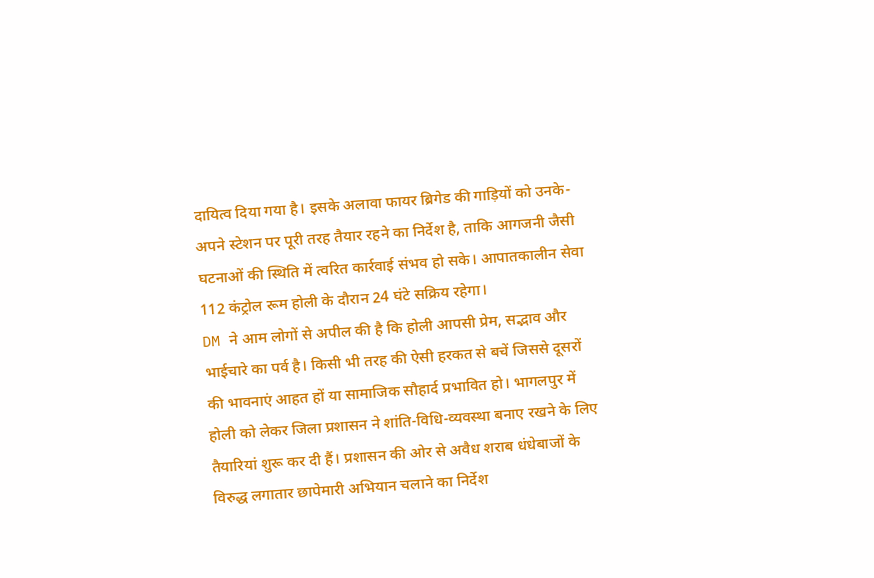दायित्व दिया गया है। इसके अलावा फायर ब्रिगेड की गाड़ियों को उनके-अपने स्टेशन पर पूरी तरह तैयार रहने का निर्देश है, ताकि आगजनी जैसी घटनाओं की स्थिति में त्वरित कार्रवाई संभव हो सके। आपातकालीन सेवा 112 कंट्रोल रूम होली के दौरान 24 घंटे सक्रिय रहेगा।
DM ने आम लोगों से अपील की है कि होली आपसी प्रेम, सद्भाव और भाईचारे का पर्व है। किसी भी तरह की ऐसी हरकत से बचें जिससे दूसरों की भावनाएं आहत हों या सामाजिक सौहार्द प्रभावित हो। भागलपुर में होली को लेकर जिला प्रशासन ने शांति-विधि-व्यवस्था बनाए रखने के लिए तैयारियां शुरू कर दी हैं। प्रशासन की ओर से अवैध शराब धंधेबाजों के विरुद्ध लगातार छापेमारी अभियान चलाने का निर्देश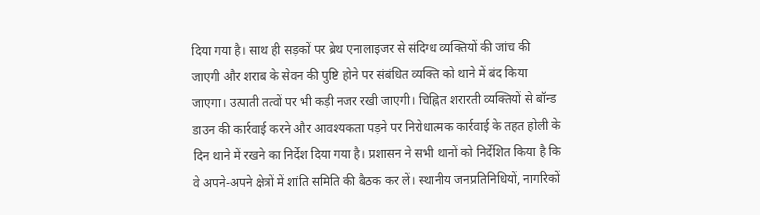दिया गया है। साथ ही सड़कों पर ब्रेथ एनालाइजर से संदिग्ध व्यक्तियों की जांच की जाएगी और शराब के सेवन की पुष्टि होने पर संबंधित व्यक्ति को थाने में बंद किया जाएगा। उत्पाती तत्वों पर भी कड़ी नजर रखी जाएगी। चिह्नित शरारती व्यक्तियों से बॉन्ड डाउन की कार्रवाई करने और आवश्यकता पड़ने पर निरोधात्मक कार्रवाई के तहत होली के दिन थाने में रखने का निर्देश दिया गया है। प्रशासन ने सभी थानों को निर्देशित किया है कि वे अपने-अपने क्षेत्रों में शांति समिति की बैठक कर लें। स्थानीय जनप्रतिनिधियों, नागरिकों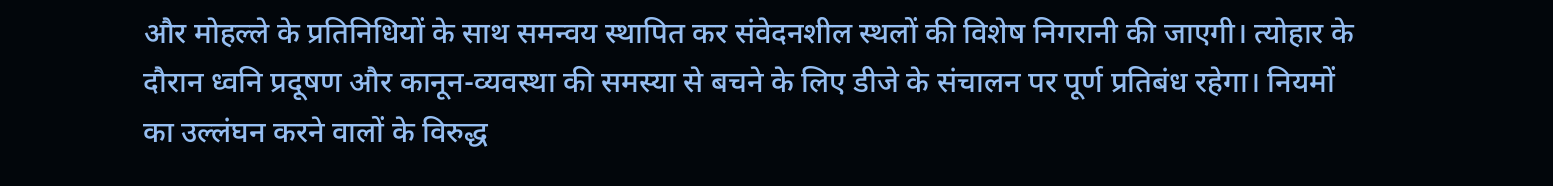और मोहल्ले के प्रतिनिधियों के साथ समन्वय स्थापित कर संवेदनशील स्थलों की विशेष निगरानी की जाएगी। त्योहार के दौरान ध्वनि प्रदूषण और कानून-व्यवस्था की समस्या से बचने के लिए डीजे के संचालन पर पूर्ण प्रतिबंध रहेगा। नियमों का उल्लंघन करने वालों के विरुद्ध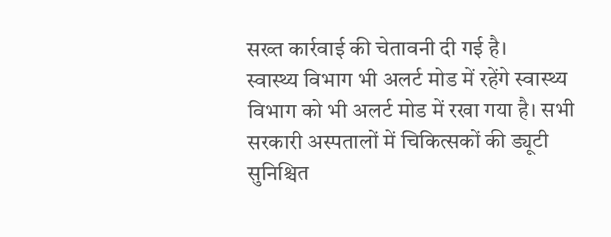सख्त कार्रवाई की चेतावनी दी गई है।
स्वास्थ्य विभाग भी अलर्ट मोड में रहेंगे स्वास्थ्य विभाग को भी अलर्ट मोड में रखा गया है। सभी सरकारी अस्पतालों में चिकित्सकों की ड्यूटी सुनिश्चित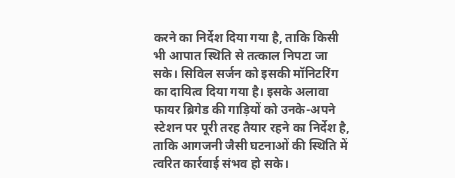करने का निर्देश दिया गया है, ताकि किसी भी आपात स्थिति से तत्काल निपटा जा सके। सिविल सर्जन को इसकी मॉनिटरिंग का दायित्व दिया गया है। इसके अलावा फायर ब्रिगेड की गाड़ियों को उनके-अपने स्टेशन पर पूरी तरह तैयार रहने का निर्देश है, ताकि आगजनी जैसी घटनाओं की स्थिति में त्वरित कार्रवाई संभव हो सके।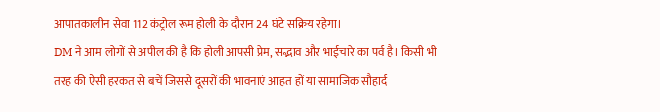आपातकालीन सेवा 112 कंट्रोल रूम होली के दौरान 24 घंटे सक्रिय रहेगा।
DM ने आम लोगों से अपील की है कि होली आपसी प्रेम, सद्भाव और भाईचारे का पर्व है। किसी भी तरह की ऐसी हरकत से बचें जिससे दूसरों की भावनाएं आहत हों या सामाजिक सौहार्द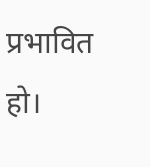प्रभावित हो।